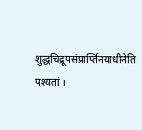शुद्धचिद्रूपसंप्रार्प्तिनयाधीनेति पश्यतां ।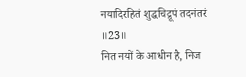नयादिरहितं शुद्धचिद्रूपं तदनंतरं ॥23॥
नित नयों के आधीन है, निज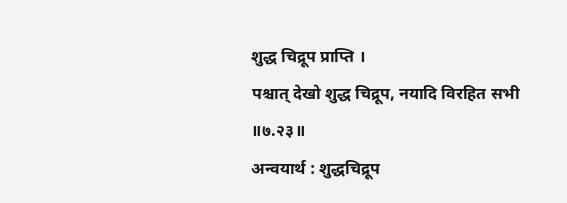शुद्ध चिद्रूप प्राप्ति ।
पश्चात् देखो शुद्ध चिद्रूप, नयादि विरहित सभी ॥७.२३॥
अन्वयार्थ : शुद्धचिद्रूप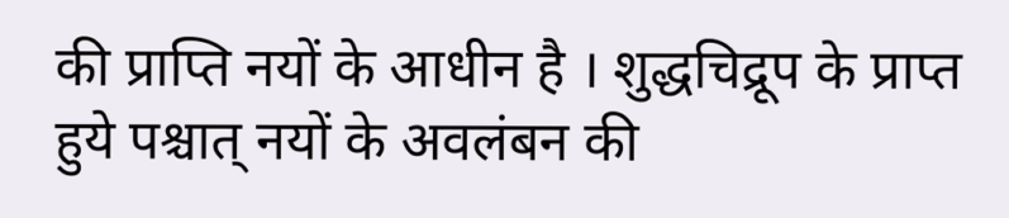की प्राप्ति नयों के आधीन है । शुद्धचिद्रूप के प्राप्त हुये पश्चात् नयों के अवलंबन की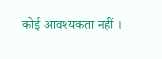कोई आवश्यकता नहीं ।